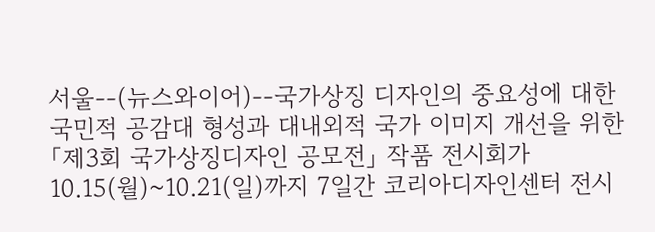서울--(뉴스와이어)--국가상징 디자인의 중요성에 대한 국민적 공감대 형성과 대내외적 국가 이미지 개선을 위한 「제3회 국가상징디자인 공모전」 작품 전시회가 10.15(월)~10.21(일)까지 7일간 코리아디자인센터 전시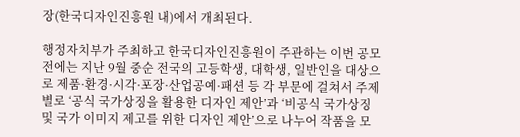장(한국디자인진흥원 내)에서 개최된다.

행정자치부가 주최하고 한국디자인진흥원이 주관하는 이번 공모전에는 지난 9월 중순 전국의 고등학생, 대학생, 일반인을 대상으로 제품·환경·시각·포장·산업공예·패션 등 각 부문에 걸쳐서 주제별로 ‘공식 국가상징을 활용한 디자인 제안’과 ‘비공식 국가상징 및 국가 이미지 제고를 위한 디자인 제안’으로 나누어 작품을 모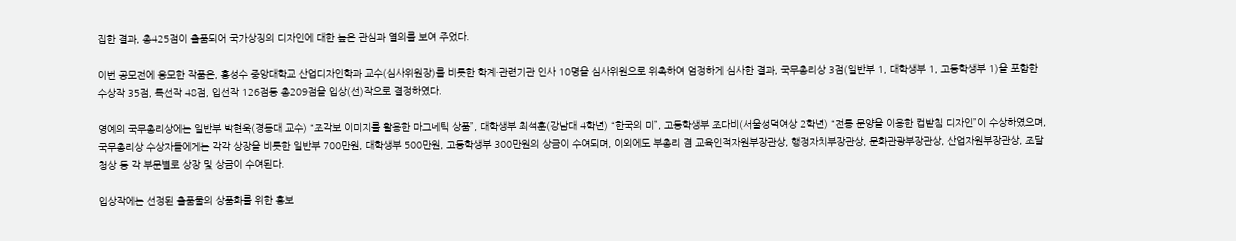집한 결과, 총425점이 출품되어 국가상징의 디자인에 대한 높은 관심과 열의를 보여 주었다.

이번 공모전에 응모한 작품은, 홍성수 중앙대학교 산업디자인학과 교수(심사위원장)를 비롯한 학계·관련기관 인사 10명을 심사위원으로 위촉하여 엄정하게 심사한 결과, 국무총리상 3점(일반부 1, 대학생부 1, 고등학생부 1)을 포함한 수상작 35점, 특선작 48점, 입선작 126점등 총209점을 입상(선)작으로 결정하였다.

영예의 국무총리상에는 일반부 박현욱(경동대 교수) “조각보 이미지를 활용한 마그네틱 상품”, 대학생부 최석훈(강남대 4학년) “한국의 미”, 고등학생부 조다비(서울성덕여상 2학년) “전통 문양을 이용한 컵받침 디자인”이 수상하였으며, 국무총리상 수상자들에게는 각각 상장을 비롯한 일반부 700만원, 대학생부 500만원, 고등학생부 300만원의 상금이 수여되며, 이외에도 부총리 겸 교육인적자원부장관상, 행정자치부장관상, 문화관광부장관상, 산업자원부장관상, 조달청상 등 각 부문별로 상장 및 상금이 수여된다.

입상작에는 선정된 출품물의 상품화를 위한 홍보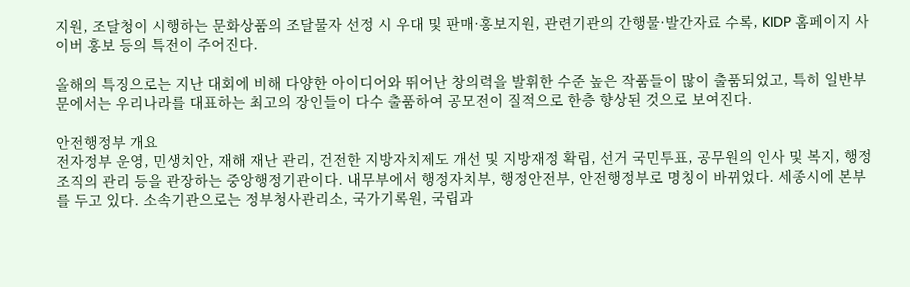지원, 조달청이 시행하는 문화상품의 조달물자 선정 시 우대 및 판매·홍보지원, 관련기관의 간행물·발간자료 수록, KIDP 홈페이지 사이버 홍보 등의 특전이 주어진다.

올해의 특징으로는 지난 대회에 비해 다양한 아이디어와 뛰어난 창의력을 발휘한 수준 높은 작품들이 많이 출품되었고, 특히 일반부문에서는 우리나라를 대표하는 최고의 장인들이 다수 출품하여 공모전이 질적으로 한층 향상된 것으로 보여진다.

안전행정부 개요
전자정부 운영, 민생치안, 재해 재난 관리, 건전한 지방자치제도 개선 및 지방재정 확립, 선거 국민투표, 공무원의 인사 및 복지, 행정조직의 관리 등을 관장하는 중앙행정기관이다. 내무부에서 행정자치부, 행정안전부, 안전행정부로 명칭이 바뀌었다. 세종시에 본부를 두고 있다. 소속기관으로는 정부청사관리소, 국가기록원, 국립과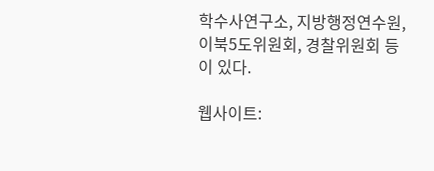학수사연구소, 지방행정연수원, 이북5도위원회, 경찰위원회 등이 있다.

웹사이트: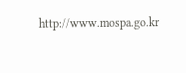http://www.mospa.go.kr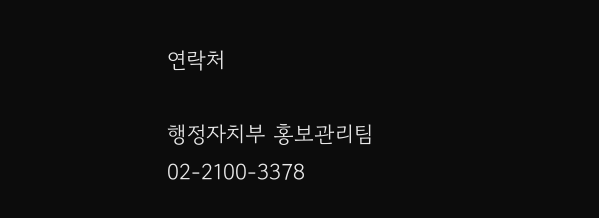연락처

행정자치부 홍보관리팀 02-2100-3378